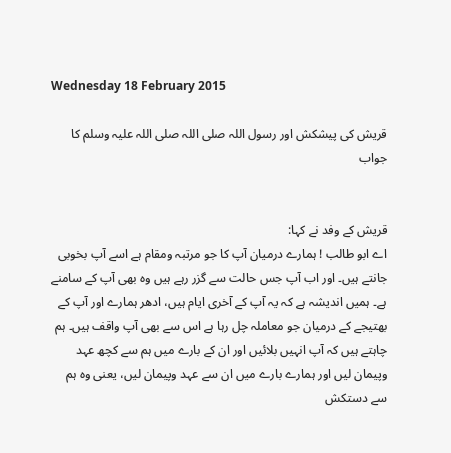Wednesday 18 February 2015

قریش کی پیشکش اور رسول اللہ صلی اللہ صلی اللہ علیہ وسلم کا جواب


قریش کے وفد نے کہا:
اے ابو طالب ! ہمارے درمیان آپ کا جو مرتبہ ومقام ہے اسے آپ بخوبی جانتے ہیں۔ اور اب آپ جس حالت سے گزر رہے ہیں وہ بھی آپ کے سامنے ہے۔ ہمیں اندیشہ ہے کہ یہ آپ کے آخری ایام ہیں، ادھر ہمارے اور آپ کے بھتیجے کے درمیان جو معاملہ چل رہا ہے اس سے بھی آپ واقف ہیں۔ ہم چاہتے ہیں کہ آپ انہیں بلائیں اور ان کے بارے میں ہم سے کچھ عہد وپیمان لیں اور ہمارے بارے میں ان سے عہد وپیمان لیں، یعنی وہ ہم سے دستکش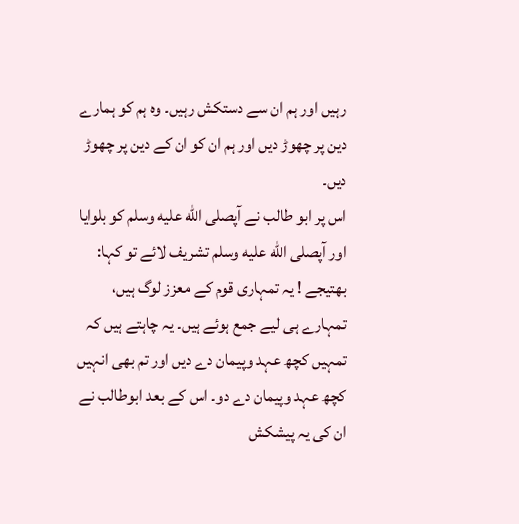رہیں اور ہم ان سے دستکش رہیں۔ وہ ہم کو ہمارے دین پر چھوڑ دیں اور ہم ان کو ان کے دین پر چھوڑ دیں۔
اس پر ابو طالب نے آپصلى الله عليه وسلم کو بلوایا اور آپصلى الله عليه وسلم تشریف لائے تو کہا: بھتیجے ! یہ تمہاری قوم کے معزز لوگ ہیں، تمہارے ہی لیے جمع ہوئے ہیں۔ یہ چاہتے ہیں کہ تمہیں کچھ عہد وپیمان دے دیں اور تم بھی انہیں کچھ عہد وپیمان دے دو۔ اس کے بعد ابوطالب نے ان کی یہ پیشکش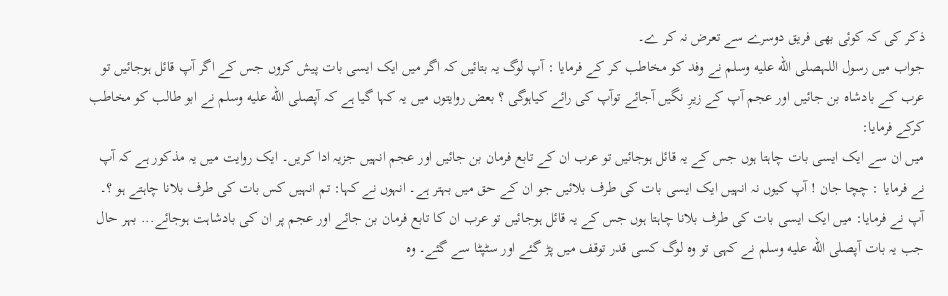ذکر کی کہ کوئی بھی فریق دوسرے سے تعرض نہ کر ے۔
جواب میں رسول اللہصلى الله عليه وسلم نے وفد کو مخاطب کر کے فرمایا : آپ لوگ یہ بتائیں کہ اگر میں ایک ایسی بات پیش کروں جس کے اگر آپ قائل ہوجائیں تو عرب کے بادشاہ بن جائیں اور عجم آپ کے زیرِ نگیں آجائے توآپ کی رائے کیاہوگی ؟ بعض روایتوں میں یہ کہا گیا ہے کہ آپصلى الله عليه وسلم نے ابو طالب کو مخاطب کرکے فرمایا:
میں ان سے ایک ایسی بات چاہتا ہوں جس کے یہ قائل ہوجائیں تو عرب ان کے تابع فرمان بن جائیں اور عجم انہیں جزیہ ادا کریں۔ ایک روایت میں یہ مذکور ہے کہ آپ نے فرمایا : چچا جان ! آپ کیوں نہ انہیں ایک ایسی بات کی طرف بلائیں جو ان کے حق میں بہتر ہے۔ انہوں نے کہا: تم انہیں کس بات کی طرف بلانا چاہتے ہو ؟۔
آپ نے فرمایا: میں ایک ایسی بات کی طرف بلانا چاہتا ہوں جس کے یہ قائل ہوجائیں تو عرب ان کا تابع فرمان بن جائے اور عجم پر ان کی بادشاہت ہوجائے... بہر حال جب یہ بات آپصلى الله عليه وسلم نے کہی تو وہ لوگ کسی قدر توقف میں پڑ گئے اور سٹپٹا سے گئے۔ وہ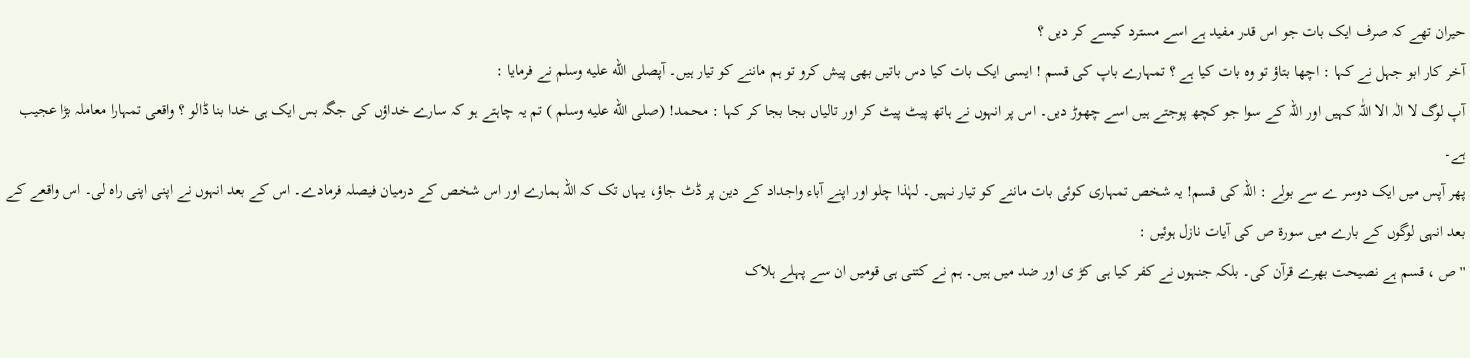حیران تھے کہ صرف ایک بات جو اس قدر مفید ہے اسے مسترد کیسے کر دیں ؟
آخر کار ابو جہل نے کہا : اچھا بتاؤ تو وہ بات کیا ہے ؟ تمہارے باپ کی قسم ! ایسی ایک بات کیا دس باتیں بھی پیش کرو تو ہم ماننے کو تیار ہیں۔ آپصلى الله عليه وسلم نے فرمایا :
آپ لوگ لا الٰہ الا اللّٰہ کہیں اور اللہ کے سوا جو کچھ پوجتے ہیں اسے چھوڑ دیں۔ اس پر انہوں نے ہاتھ پیٹ پیٹ کر اور تالیاں بجا بجا کر کہا : محمد! (صلى الله عليه وسلم ) تم یہ چاہتے ہو کہ سارے خداؤں کی جگہ بس ایک ہی خدا بنا ڈالو ؟ واقعی تمہارا معاملہ بڑا عجیب ہے۔
پھر آپس میں ایک دوسر ے سے بولے : اللہ کی قسم! یہ شخص تمہاری کوئی بات ماننے کو تیار نہیں۔ لہٰذا چلو اور اپنے آباء واجداد کے دین پر ڈٹ جاؤ، یہاں تک کہ اللہ ہمارے اور اس شخص کے درمیان فیصلہ فرمادے۔ اس کے بعد انہوں نے اپنی اپنی راہ لی۔ اس واقعے کے بعد انہی لوگوں کے بارے میں سورۃ ص کی آیات نازل ہوئیں :
''ص ، قسم ہے نصیحت بھرے قرآن کی۔ بلکہ جنہوں نے کفر کیا ہی کڑ ی اور ضد میں ہیں۔ ہم نے کتنی ہی قومیں ان سے پہلے ہلاک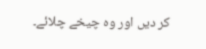کر دیں اور وہ چیخے چلائے۔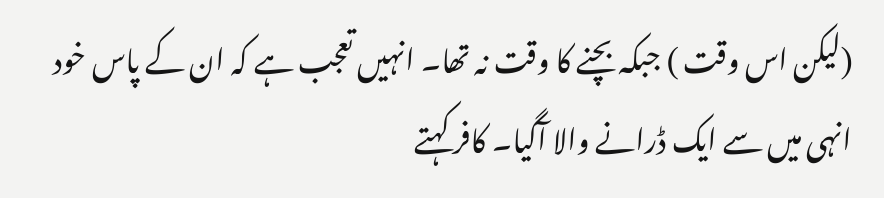(لیکن اس وقت ) جبکہ بچنے کا وقت نہ تھا۔ انہیں تعجب ہے کہ ان کے پاس خود انہی میں سے ایک ڈرانے والا آگیا۔ کافر کہتے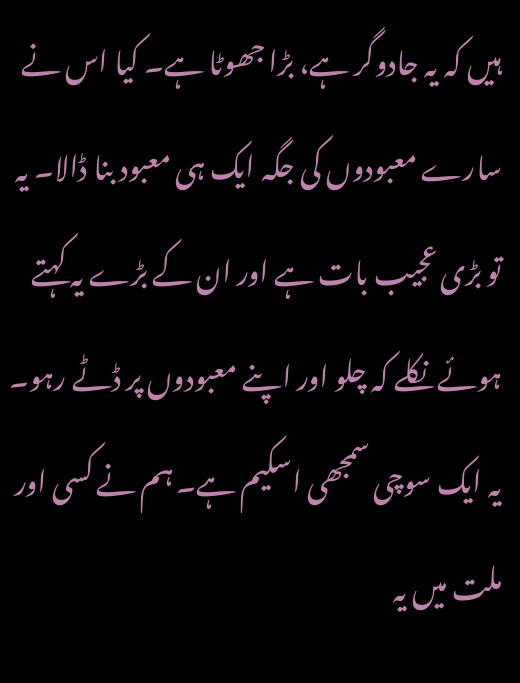ہیں کہ یہ جادوگر ہے، بڑا جھوٹا ہے۔ کیا اس نے سارے معبودوں کی جگہ ایک ہی معبود بنا ڈالا۔ یہ تو بڑی عجیب بات ہے اور ان کے بڑے یہ کہتے ہوئے نکلے کہ چلو اور اپنے معبودوں پر ڈٹے رہو۔ یہ ایک سوچی سمجھی اسکیم ہے۔ ہم نے کسی اور ملت میں یہ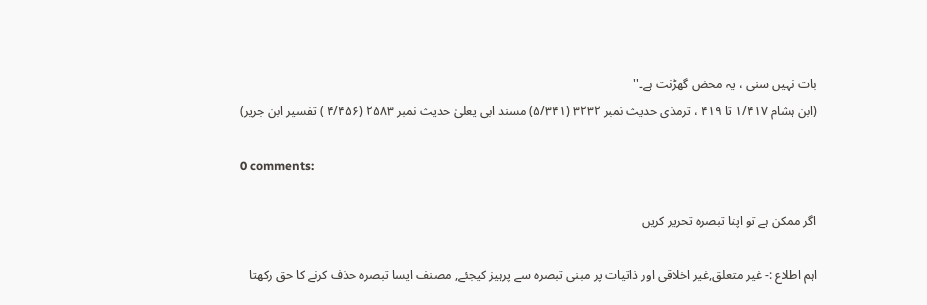بات نہیں سنی ، یہ محض گھڑنت ہے۔''
(ابن ہشام ۱/۴۱۷ تا ۴۱۹ ، ترمذی حدیث نمبر ۳۲۳۲ (۵/۳۴۱) مسند ابی یعلیٰ حدیث نمبر ۲۵۸۳ (۴/۴۵۶ ) تفسیر ابن جریر)

0 comments:

اگر ممکن ہے تو اپنا تبصرہ تحریر کریں

اہم اطلاع :- غیر متعلق,غیر اخلاقی اور ذاتیات پر مبنی تبصرہ سے پرہیز کیجئے, مصنف ایسا تبصرہ حذف کرنے کا حق رکھتا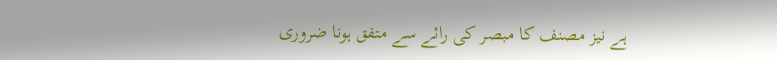ہے نیز مصنف کا مبصر کی رائے سے متفق ہونا ضروری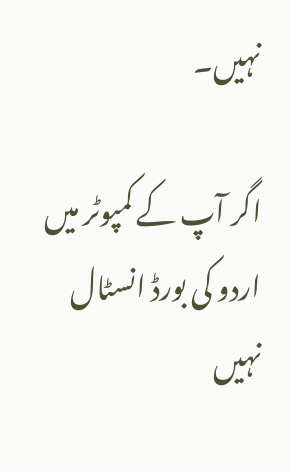نہیں۔

اگر آپ کے کمپوٹر میں اردو کی بورڈ انسٹال نہیں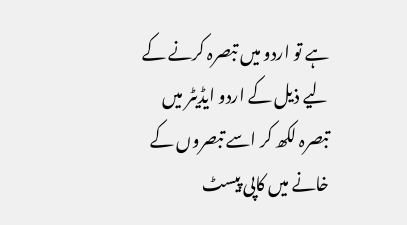ہے تو اردو میں تبصرہ کرنے کے لیے ذیل کے اردو ایڈیٹر میں تبصرہ لکھ کر اسے تبصروں کے خانے میں کاپی پیسٹ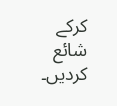کرکے شائع کردیں۔